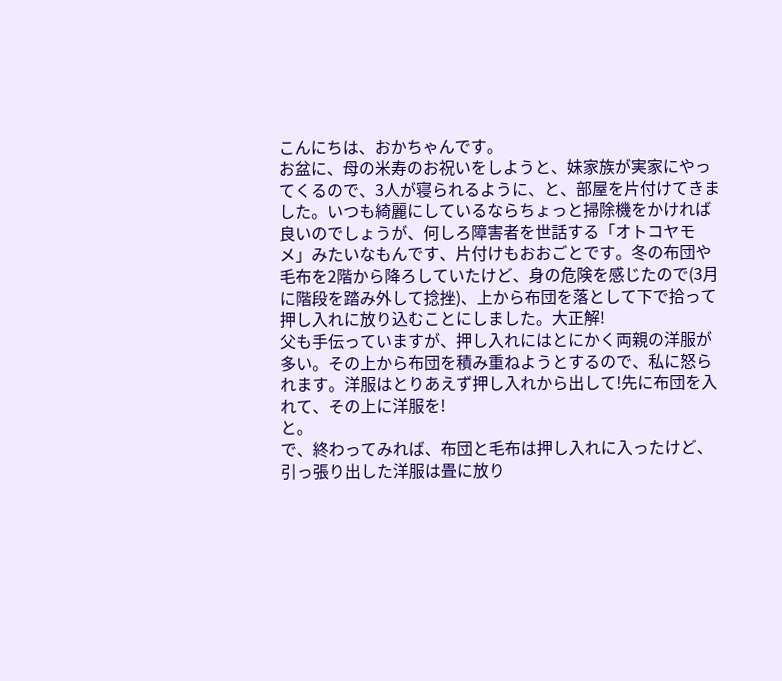こんにちは、おかちゃんです。
お盆に、母の米寿のお祝いをしようと、妹家族が実家にやってくるので、3人が寝られるように、と、部屋を片付けてきました。いつも綺麗にしているならちょっと掃除機をかければ良いのでしょうが、何しろ障害者を世話する「オトコヤモメ」みたいなもんです、片付けもおおごとです。冬の布団や毛布を2階から降ろしていたけど、身の危険を感じたので(3月に階段を踏み外して捻挫)、上から布団を落として下で拾って押し入れに放り込むことにしました。大正解!
父も手伝っていますが、押し入れにはとにかく両親の洋服が多い。その上から布団を積み重ねようとするので、私に怒られます。洋服はとりあえず押し入れから出して!先に布団を入れて、その上に洋服を!
と。
で、終わってみれば、布団と毛布は押し入れに入ったけど、引っ張り出した洋服は畳に放り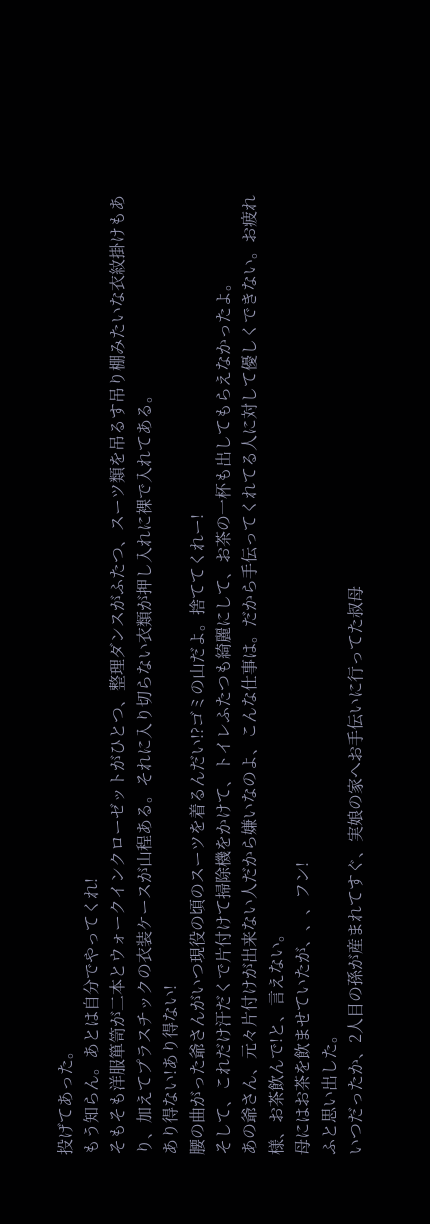投げてあった。
もう知らん。あとは自分でやってくれ!
そもそも洋服箪笥が二本とウォークインクローゼットがひとつ、整理ダンスがふたつ、スーツ類を吊るす吊り棚みたいな衣紋掛けもあり、加えてプラスチックの衣装ケースが山程ある。それに入り切らない衣類が押し入れに裸で入れてある。
あり得ない!あり得ない!
腰の曲がった爺さんがいつ現役の頃のスーツを着るんだい!?ゴミの山だよ。捨ててくれー!
そして、これだけ汗だくで片付けて掃除機をかけて、トイレふたつも綺麗にして、お茶の一杯も出してもらえなかったよ。
あの爺さん、元々片付けが出来ない人だから嫌いなのよ、こんな仕事は。だから手伝ってくれてる人に対して優しくできない。お疲れ様、お茶飲んで!と、言えない。
母にはお茶を飲ませていたが、、、フン!
ふと思い出した。
いつだったか、2人目の孫が産まれてすぐ、実娘の家へお手伝いに行ってた叔母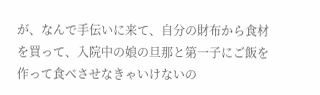が、なんで手伝いに来て、自分の財布から食材を買って、入院中の娘の旦那と第一子にご飯を作って食べさせなきゃいけないの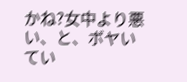かね?女中より悪い、と、ボヤいてい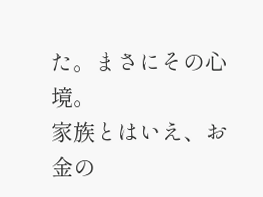た。まさにその心境。
家族とはいえ、お金の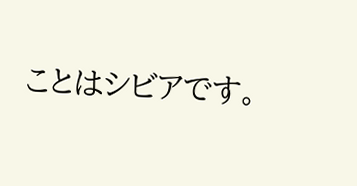ことはシビアです。